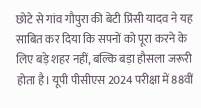छोटे से गांव गौपुरा की बेटी प्रिंसी यादव ने यह साबित कर दिया कि सपनों को पूरा करने के लिए बड़े शहर नहीं, बल्कि बड़ा हौसला जरूरी होता है। यूपी पीसीएस 2024 परीक्षा में 88वीं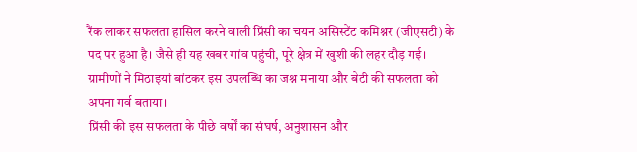रैंक लाकर सफलता हासिल करने वाली प्रिंसी का चयन असिस्टेंट कमिश्नर (जीएसटी) के पद पर हुआ है। जैसे ही यह खबर गांव पहुंची, पूरे क्षेत्र में खुशी की लहर दौड़ गई। ग्रामीणों ने मिठाइयां बांटकर इस उपलब्धि का जश्न मनाया और बेटी की सफलता को अपना गर्व बताया।
प्रिंसी की इस सफलता के पीछे वर्षों का संघर्ष, अनुशासन और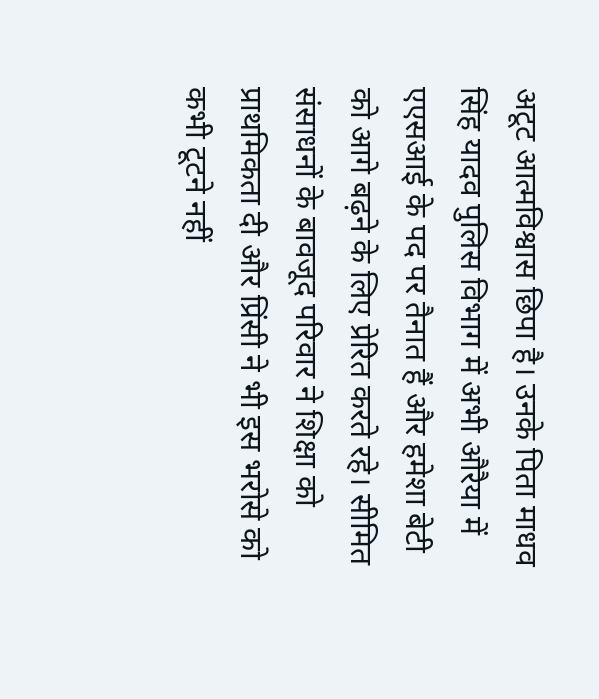अटूट आत्मविश्वास छिपा है। उनके पिता माधव सिंह यादव पुलिस विभाग में अभी औरैया में एएसआई के पद पर तैनात हैं और हमेशा बेटी को आगे बढ़ने के लिए प्रेरित करते रहे। सीमित संसाधनों के बावजूद परिवार ने शिक्षा को प्राथमिकता दी और प्रिंसी ने भी इस भरोसे को कभी टूटने नहीं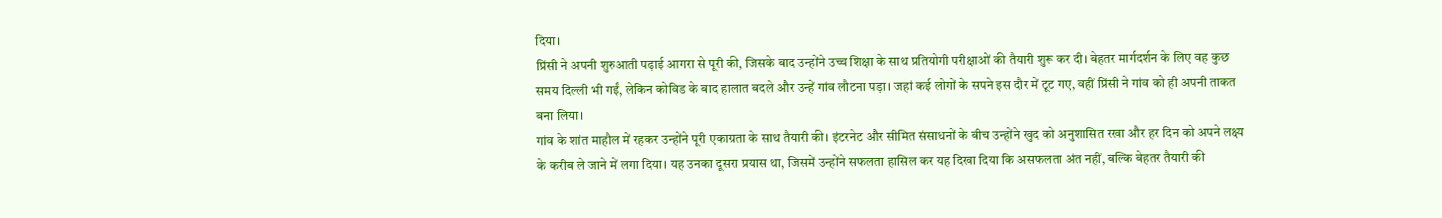दिया।
प्रिंसी ने अपनी शुरुआती पढ़ाई आगरा से पूरी की, जिसके बाद उन्होंने उच्च शिक्षा के साथ प्रतियोगी परीक्षाओं की तैयारी शुरू कर दी। बेहतर मार्गदर्शन के लिए वह कुछ समय दिल्ली भी गईं, लेकिन कोविड के बाद हालात बदले और उन्हें गांव लौटना पड़ा। जहां कई लोगों के सपने इस दौर में टूट गए, वहीं प्रिंसी ने गांव को ही अपनी ताकत बना लिया।
गांव के शांत माहौल में रहकर उन्होंने पूरी एकाग्रता के साथ तैयारी की। इंटरनेट और सीमित संसाधनों के बीच उन्होंने खुद को अनुशासित रखा और हर दिन को अपने लक्ष्य के करीब ले जाने में लगा दिया। यह उनका दूसरा प्रयास था, जिसमें उन्होंने सफलता हासिल कर यह दिखा दिया कि असफलता अंत नहीं, बल्कि बेहतर तैयारी की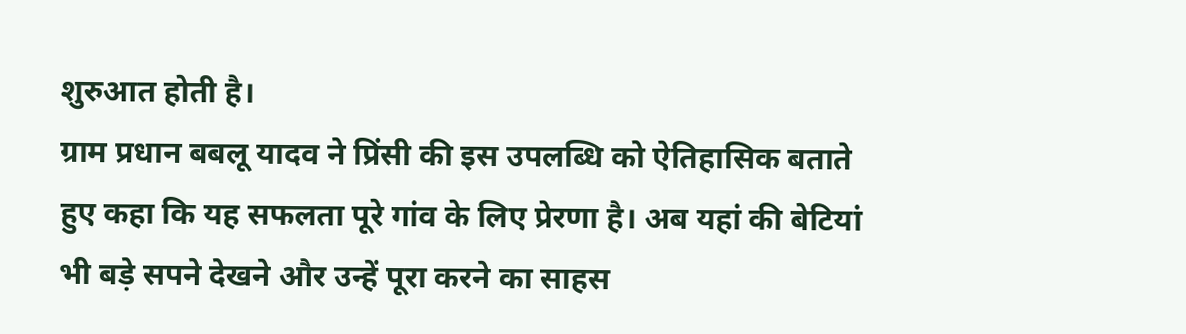शुरुआत होती है।
ग्राम प्रधान बबलू यादव ने प्रिंसी की इस उपलब्धि को ऐतिहासिक बताते हुए कहा कि यह सफलता पूरे गांव के लिए प्रेरणा है। अब यहां की बेटियां भी बड़े सपने देखने और उन्हें पूरा करने का साहस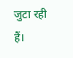जुटा रही हैं।